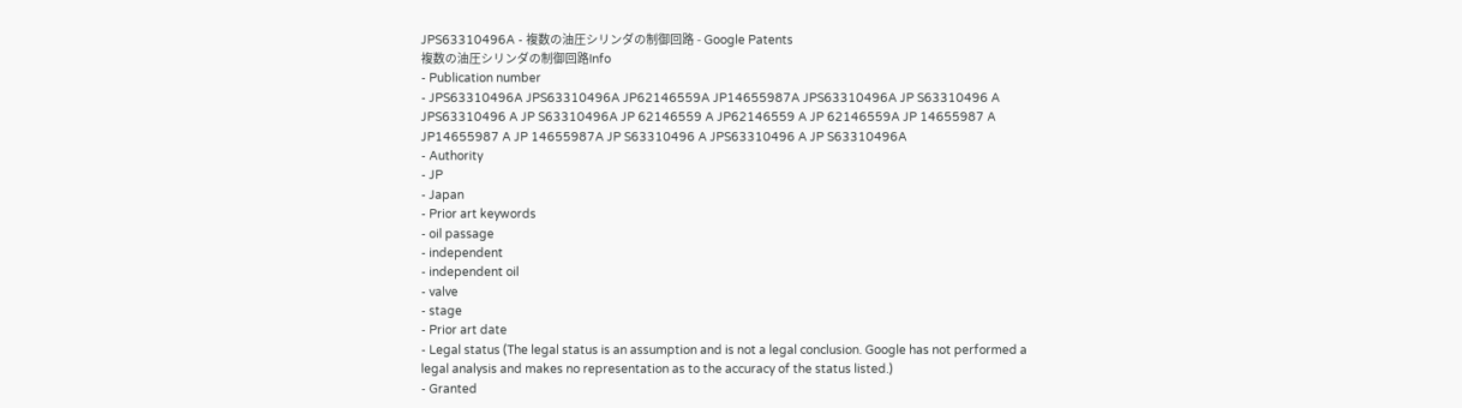JPS63310496A - 複数の油圧シリンダの制御回路 - Google Patents
複数の油圧シリンダの制御回路Info
- Publication number
- JPS63310496A JPS63310496A JP62146559A JP14655987A JPS63310496A JP S63310496 A JPS63310496 A JP S63310496A JP 62146559 A JP62146559 A JP 62146559A JP 14655987 A JP14655987 A JP 14655987A JP S63310496 A JPS63310496 A JP S63310496A
- Authority
- JP
- Japan
- Prior art keywords
- oil passage
- independent
- independent oil
- valve
- stage
- Prior art date
- Legal status (The legal status is an assumption and is not a legal conclusion. Google has not performed a legal analysis and makes no representation as to the accuracy of the status listed.)
- Granted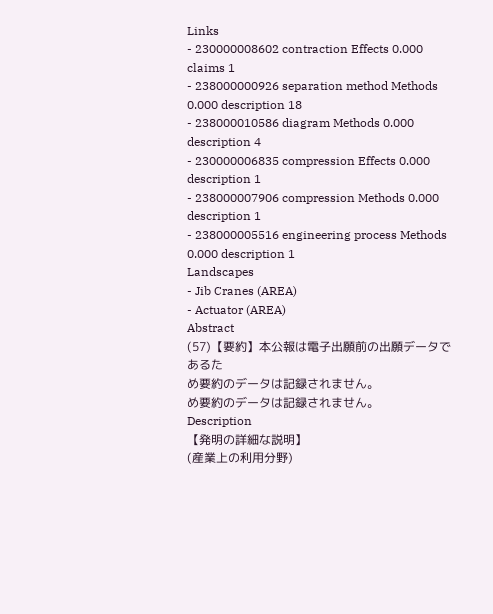Links
- 230000008602 contraction Effects 0.000 claims 1
- 238000000926 separation method Methods 0.000 description 18
- 238000010586 diagram Methods 0.000 description 4
- 230000006835 compression Effects 0.000 description 1
- 238000007906 compression Methods 0.000 description 1
- 238000005516 engineering process Methods 0.000 description 1
Landscapes
- Jib Cranes (AREA)
- Actuator (AREA)
Abstract
(57)【要約】本公報は電子出願前の出願データであるた
め要約のデータは記録されません。
め要約のデータは記録されません。
Description
【発明の詳細な説明】
(産業上の利用分野)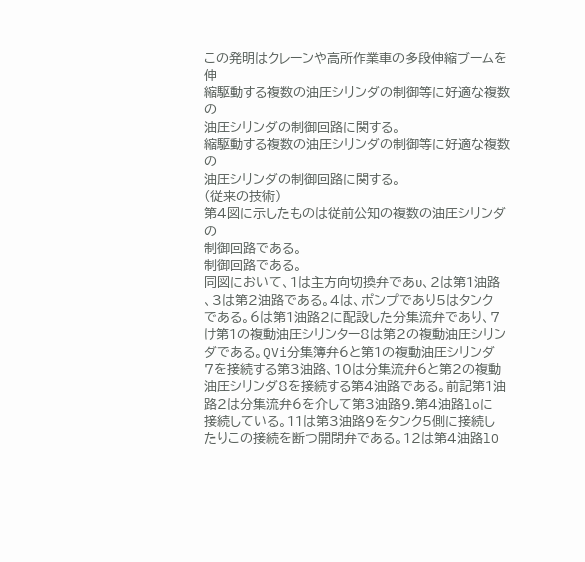この発明はクレーンや高所作業車の多段伸縮ブームを伸
縮駆動する複数の油圧シリンダの制御等に好適な複数の
油圧シリンダの制御回路に関する。
縮駆動する複数の油圧シリンダの制御等に好適な複数の
油圧シリンダの制御回路に関する。
(従来の技術)
第4図に示したものは従前公知の複数の油圧シリンダの
制御回路である。
制御回路である。
同図において、1は主方向切換弁であυ、2は第1油路
、3は第2油路である。4は、ポンプであり5はタンク
である。6は第1油路2に配設した分集流弁であり、7
け第1の複動油圧シリンター8は第2の複動油圧シリン
ダである。QVi分集簿弁6と第1の複動油圧シリンダ
7を接続する第3油路、10は分集流弁6と第2の複動
油圧シリンダ8を接続する第4油路である。前記第1油
路2は分集流弁6を介して第3油路9.第4油路loに
接続している。11は第3油路9をタンク5側に接続し
たりこの接続を断つ開閉弁である。12は第4油路lO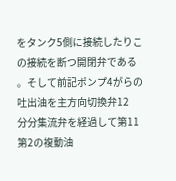をタンク5側に接続したりこの接続を断つ開閉弁である
。そして前記ポンプ4がらの吐出油を主方向切換弁12
分分集流弁を経過して第11第2の複動油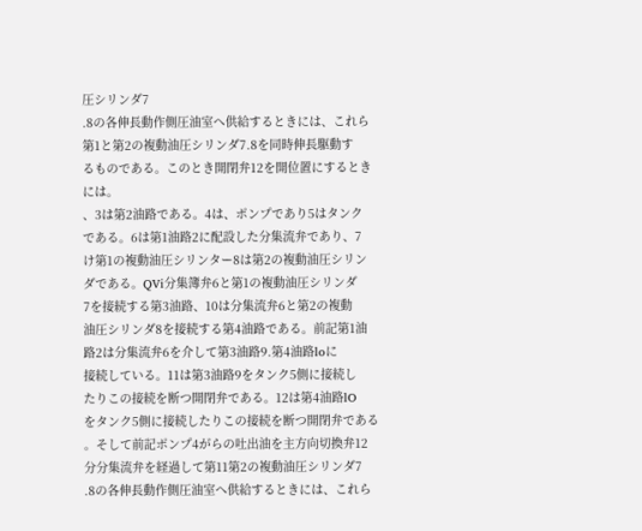圧シリンダ7
.8の各伸長動作側圧油室へ供給するときには、これら
第1と第2の複動油圧シリンダ7.8を同時伸長駆動す
るものである。このとき開閉弁12を開位置にするとき
には。
、3は第2油路である。4は、ポンプであり5はタンク
である。6は第1油路2に配設した分集流弁であり、7
け第1の複動油圧シリンター8は第2の複動油圧シリン
ダである。QVi分集簿弁6と第1の複動油圧シリンダ
7を接続する第3油路、10は分集流弁6と第2の複動
油圧シリンダ8を接続する第4油路である。前記第1油
路2は分集流弁6を介して第3油路9.第4油路loに
接続している。11は第3油路9をタンク5側に接続し
たりこの接続を断つ開閉弁である。12は第4油路lO
をタンク5側に接続したりこの接続を断つ開閉弁である
。そして前記ポンプ4がらの吐出油を主方向切換弁12
分分集流弁を経過して第11第2の複動油圧シリンダ7
.8の各伸長動作側圧油室へ供給するときには、これら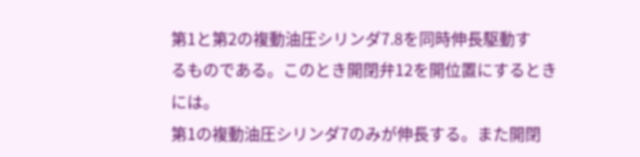第1と第2の複動油圧シリンダ7.8を同時伸長駆動す
るものである。このとき開閉弁12を開位置にするとき
には。
第1の複動油圧シリンダ7のみが伸長する。また開閉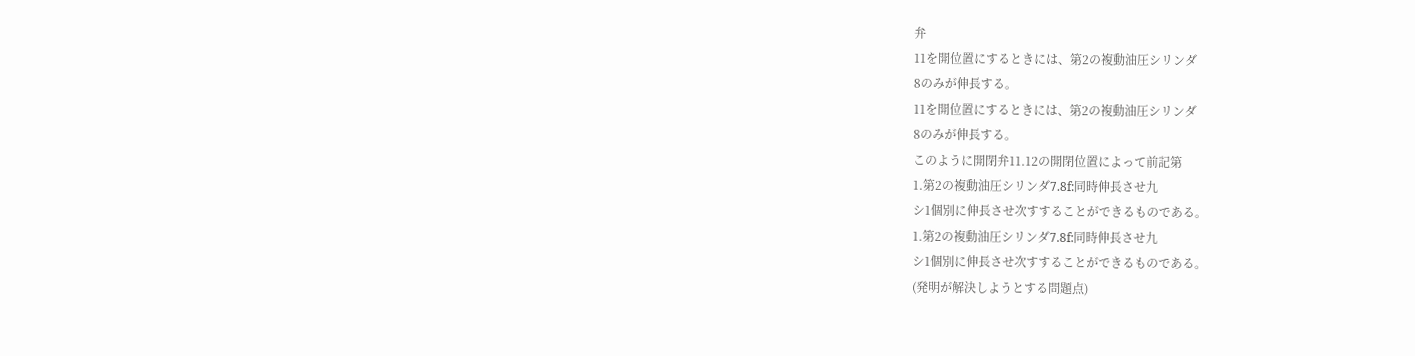弁
11を開位置にするときには、第2の複動油圧シリンダ
8のみが伸長する。
11を開位置にするときには、第2の複動油圧シリンダ
8のみが伸長する。
このように開閉弁11.12の開閉位置によって前記第
1.第2の複動油圧シリンダ7.8f:同時伸長させ九
シ1個別に伸長させ次すすることができるものである。
1.第2の複動油圧シリンダ7.8f:同時伸長させ九
シ1個別に伸長させ次すすることができるものである。
(発明が解決しようとする問題点)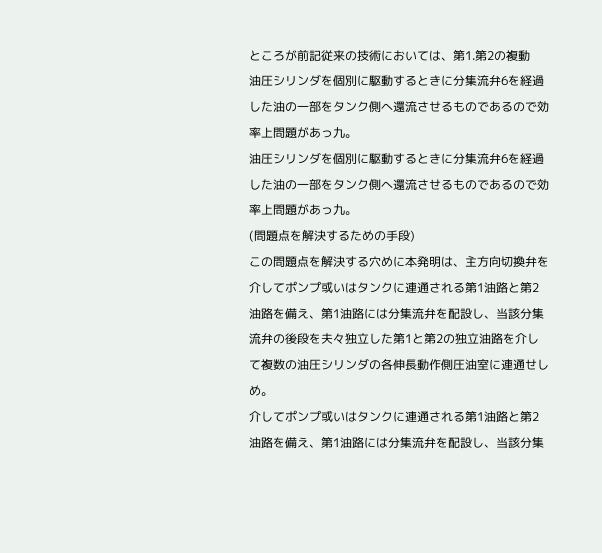ところが前記従来の技術においては、第1.第2の複動
油圧シリンダを個別に駆動するときに分集流弁6を経過
した油の一部をタンク側へ還流させるものであるので効
率上問題があっ九。
油圧シリンダを個別に駆動するときに分集流弁6を経過
した油の一部をタンク側へ還流させるものであるので効
率上問題があっ九。
(問題点を解決するための手段)
この問題点を解決する穴めに本発明は、主方向切換弁を
介してポンプ或いはタンクに連通される第1油路と第2
油路を備え、第1油路には分集流弁を配設し、当該分集
流弁の後段を夫々独立した第1と第2の独立油路を介し
て複数の油圧シリンダの各伸長動作側圧油室に連通せし
め。
介してポンプ或いはタンクに連通される第1油路と第2
油路を備え、第1油路には分集流弁を配設し、当該分集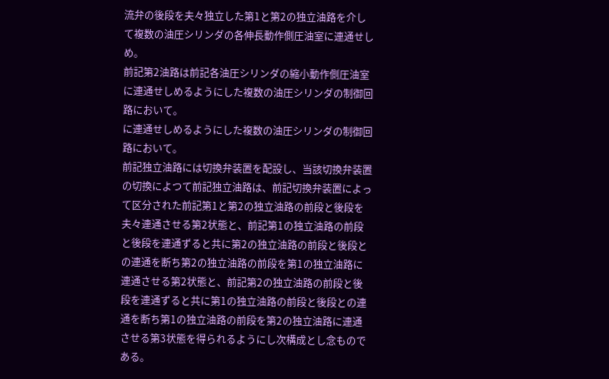流弁の後段を夫々独立した第1と第2の独立油路を介し
て複数の油圧シリンダの各伸長動作側圧油室に連通せし
め。
前記第2油路は前記各油圧シリンダの縮小動作側圧油室
に連通せしめるようにした複数の油圧シリンダの制御回
路において。
に連通せしめるようにした複数の油圧シリンダの制御回
路において。
前記独立油路には切換弁装置を配設し、当該切換弁装置
の切換によつて前記独立油路は、前記切換弁装置によっ
て区分された前記第1と第2の独立油路の前段と後段を
夫々連通させる第2状態と、前記第1の独立油路の前段
と後段を連通ずると共に第2の独立油路の前段と後段と
の連通を断ち第2の独立油路の前段を第1の独立油路に
連通させる第2状態と、前記第2の独立油路の前段と後
段を連通ずると共に第1の独立油路の前段と後段との連
通を断ち第1の独立油路の前段を第2の独立油路に連通
させる第3状態を得られるようにし次構成とし念もので
ある。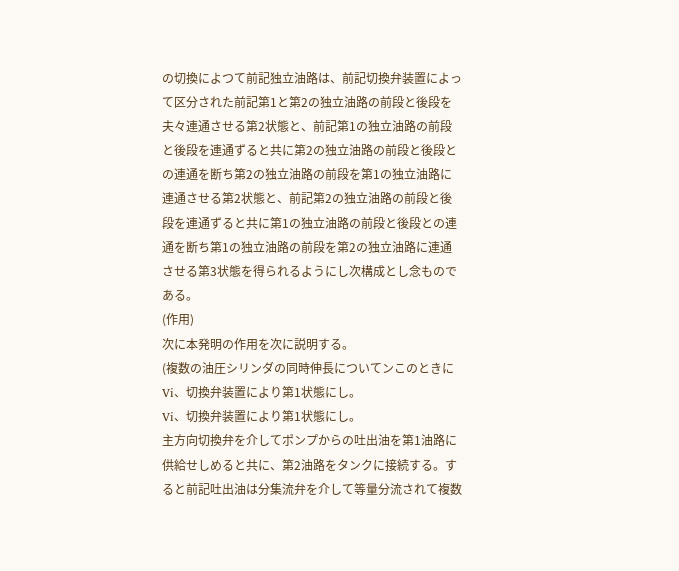の切換によつて前記独立油路は、前記切換弁装置によっ
て区分された前記第1と第2の独立油路の前段と後段を
夫々連通させる第2状態と、前記第1の独立油路の前段
と後段を連通ずると共に第2の独立油路の前段と後段と
の連通を断ち第2の独立油路の前段を第1の独立油路に
連通させる第2状態と、前記第2の独立油路の前段と後
段を連通ずると共に第1の独立油路の前段と後段との連
通を断ち第1の独立油路の前段を第2の独立油路に連通
させる第3状態を得られるようにし次構成とし念もので
ある。
(作用)
次に本発明の作用を次に説明する。
(複数の油圧シリンダの同時伸長についてンこのときに
Vi、切換弁装置により第1状態にし。
Vi、切換弁装置により第1状態にし。
主方向切換弁を介してポンプからの吐出油を第1油路に
供給せしめると共に、第2油路をタンクに接続する。す
ると前記吐出油は分集流弁を介して等量分流されて複数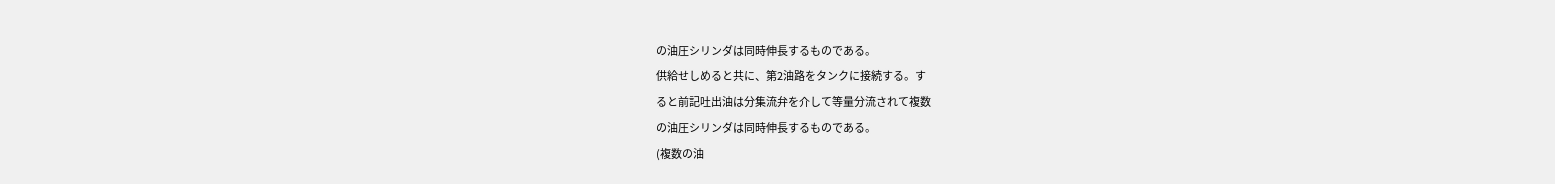の油圧シリンダは同時伸長するものである。
供給せしめると共に、第2油路をタンクに接続する。す
ると前記吐出油は分集流弁を介して等量分流されて複数
の油圧シリンダは同時伸長するものである。
(複数の油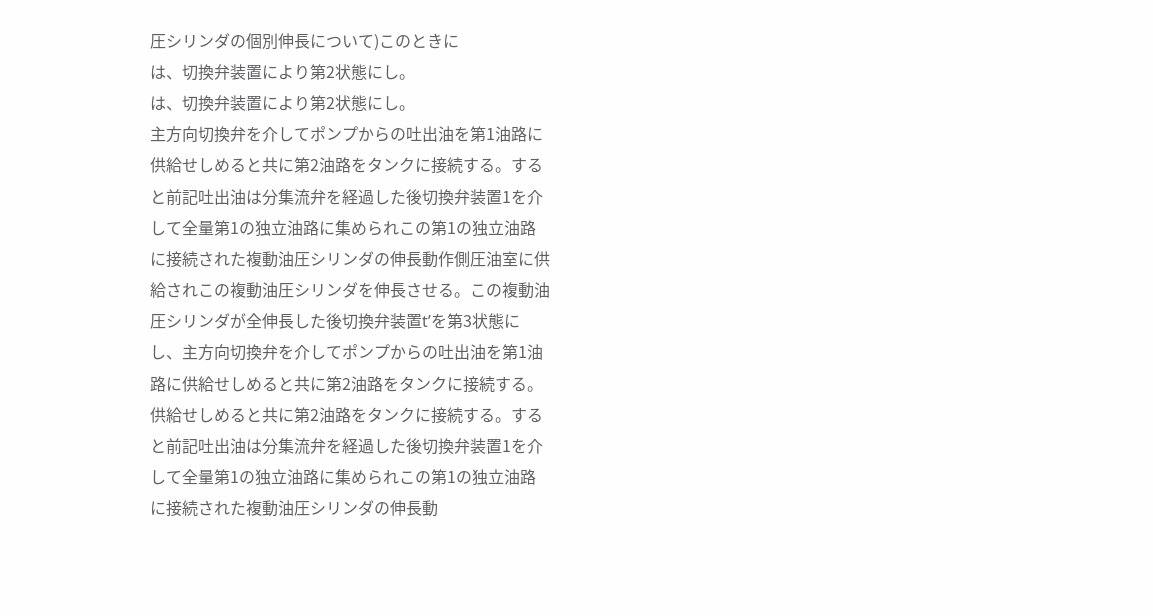圧シリンダの個別伸長について)このときに
は、切換弁装置により第2状態にし。
は、切換弁装置により第2状態にし。
主方向切換弁を介してポンプからの吐出油を第1油路に
供給せしめると共に第2油路をタンクに接続する。する
と前記吐出油は分集流弁を経過した後切換弁装置1を介
して全量第1の独立油路に集められこの第1の独立油路
に接続された複動油圧シリンダの伸長動作側圧油室に供
給されこの複動油圧シリンダを伸長させる。この複動油
圧シリンダが全伸長した後切換弁装置t’を第3状態に
し、主方向切換弁を介してポンプからの吐出油を第1油
路に供給せしめると共に第2油路をタンクに接続する。
供給せしめると共に第2油路をタンクに接続する。する
と前記吐出油は分集流弁を経過した後切換弁装置1を介
して全量第1の独立油路に集められこの第1の独立油路
に接続された複動油圧シリンダの伸長動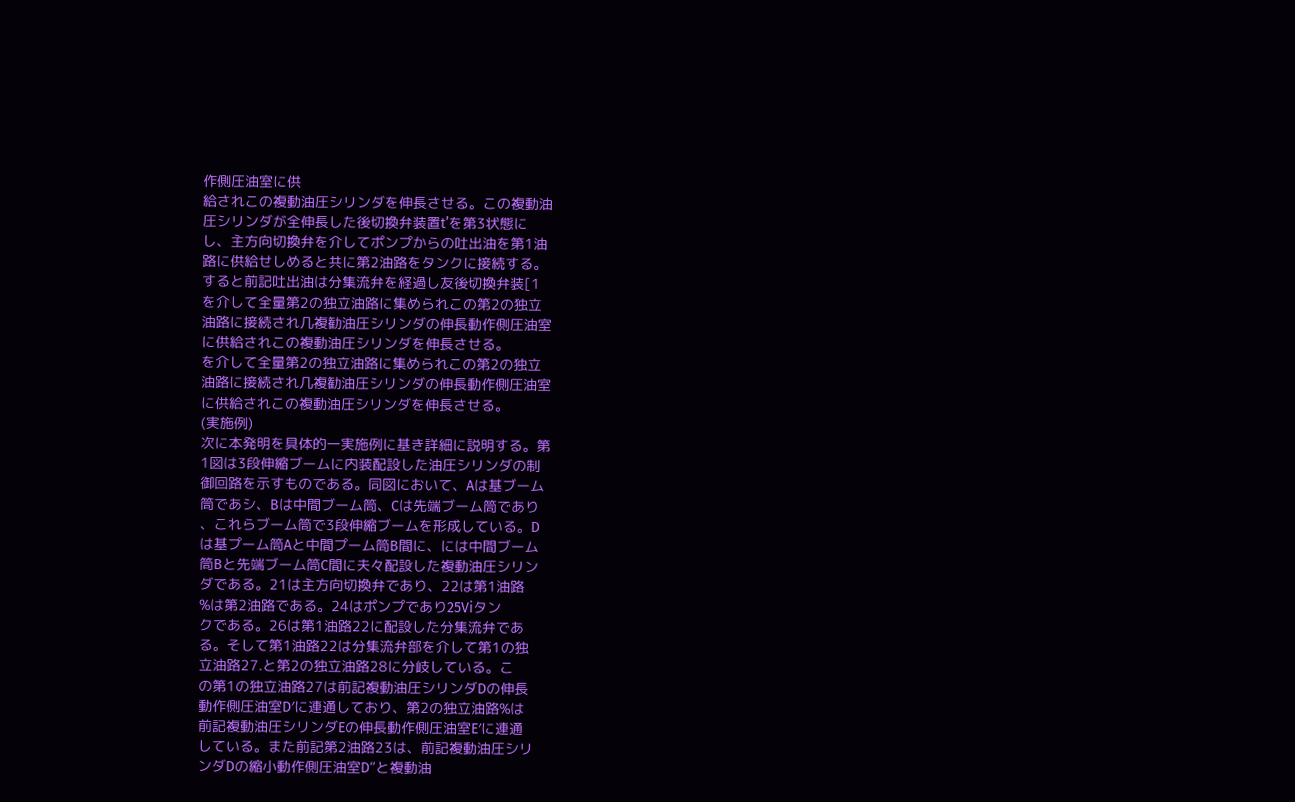作側圧油室に供
給されこの複動油圧シリンダを伸長させる。この複動油
圧シリンダが全伸長した後切換弁装置t’を第3状態に
し、主方向切換弁を介してポンプからの吐出油を第1油
路に供給せしめると共に第2油路をタンクに接続する。
すると前記吐出油は分集流弁を経過し友後切換弁装[1
を介して全量第2の独立油路に集められこの第2の独立
油路に接続され几複勧油圧シリンダの伸長動作側圧油室
に供給されこの複動油圧シリンダを伸長させる。
を介して全量第2の独立油路に集められこの第2の独立
油路に接続され几複勧油圧シリンダの伸長動作側圧油室
に供給されこの複動油圧シリンダを伸長させる。
(実施例)
次に本発明を具体的一実施例に基き詳細に説明する。第
1図は3段伸縮ブームに内装配設した油圧シリンダの制
御回路を示すものである。同図において、Aは基ブーム
筒であシ、Bは中間ブーム筒、Cは先端ブーム筒であり
、これらブーム筒で3段伸縮ブームを形成している。D
は基プーム筒Aと中間プーム筒B間に、には中間ブーム
筒Bと先端ブーム筒C間に夫々配設した複動油圧シリン
ダである。21は主方向切換弁であり、22は第1油路
%は第2油路である。24はポンプであり25Viタン
クである。26は第1油路22に配設した分集流弁であ
る。そして第1油路22は分集流弁部を介して第1の独
立油路27.と第2の独立油路28に分岐している。こ
の第1の独立油路27は前記複動油圧シリンダDの伸長
動作側圧油室D′に連通しており、第2の独立油路%は
前記複動油圧シリンダEの伸長動作側圧油室E′に連通
している。また前記第2油路23は、前記複動油圧シリ
ンダDの縮小動作側圧油室D“と複動油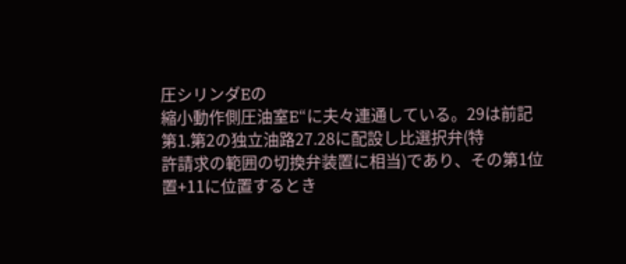圧シリンダEの
縮小動作側圧油室E“に夫々連通している。29は前記
第1.第2の独立油路27.28に配設し比選択弁(特
許請求の範囲の切換弁装置に相当)であり、その第1位
置+11に位置するとき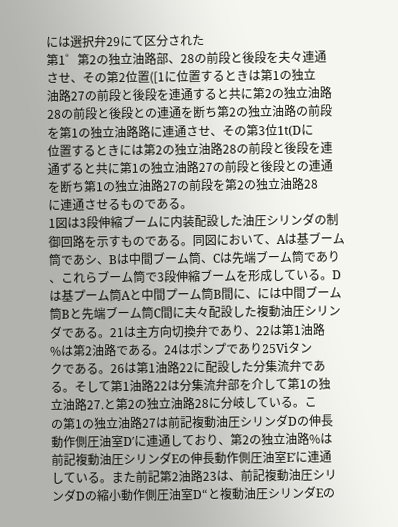には選択弁29にて区分された
第1゜第2の独立油路部、28の前段と後段を夫々連通
させ、その第2位置([1に位置するときは第1の独立
油路27の前段と後段を連通すると共に第2の独立油路
28の前段と後段との連通を断ち第2の独立油路の前段
を第1の独立油路路に連通させ、その第3位1t(Dに
位置するときには第2の独立油路28の前段と後段を連
通ずると共に第1の独立油路27の前段と後段との連通
を断ち第1の独立油路27の前段を第2の独立油路28
に連通させるものである。
1図は3段伸縮ブームに内装配設した油圧シリンダの制
御回路を示すものである。同図において、Aは基ブーム
筒であシ、Bは中間ブーム筒、Cは先端ブーム筒であり
、これらブーム筒で3段伸縮ブームを形成している。D
は基プーム筒Aと中間プーム筒B間に、には中間ブーム
筒Bと先端ブーム筒C間に夫々配設した複動油圧シリン
ダである。21は主方向切換弁であり、22は第1油路
%は第2油路である。24はポンプであり25Viタン
クである。26は第1油路22に配設した分集流弁であ
る。そして第1油路22は分集流弁部を介して第1の独
立油路27.と第2の独立油路28に分岐している。こ
の第1の独立油路27は前記複動油圧シリンダDの伸長
動作側圧油室D′に連通しており、第2の独立油路%は
前記複動油圧シリンダEの伸長動作側圧油室E′に連通
している。また前記第2油路23は、前記複動油圧シリ
ンダDの縮小動作側圧油室D“と複動油圧シリンダEの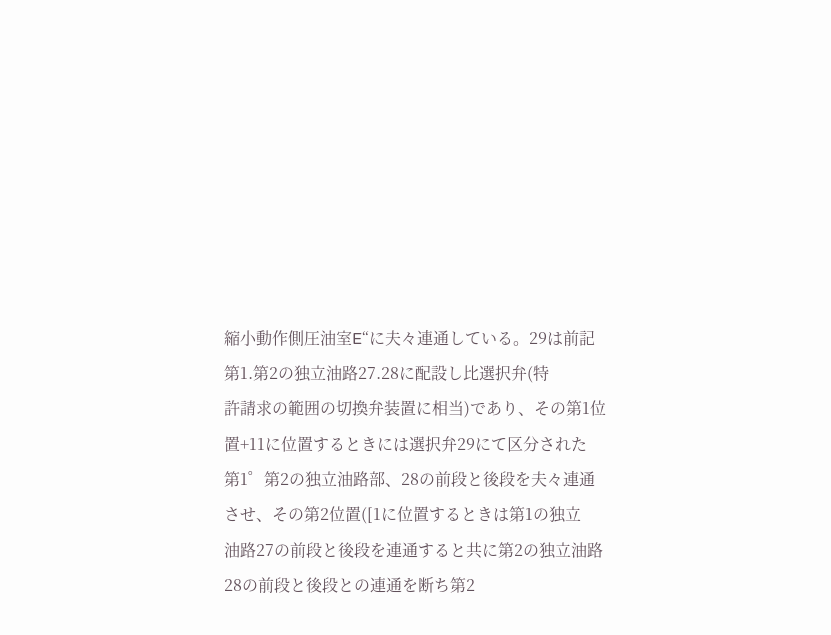縮小動作側圧油室E“に夫々連通している。29は前記
第1.第2の独立油路27.28に配設し比選択弁(特
許請求の範囲の切換弁装置に相当)であり、その第1位
置+11に位置するときには選択弁29にて区分された
第1゜第2の独立油路部、28の前段と後段を夫々連通
させ、その第2位置([1に位置するときは第1の独立
油路27の前段と後段を連通すると共に第2の独立油路
28の前段と後段との連通を断ち第2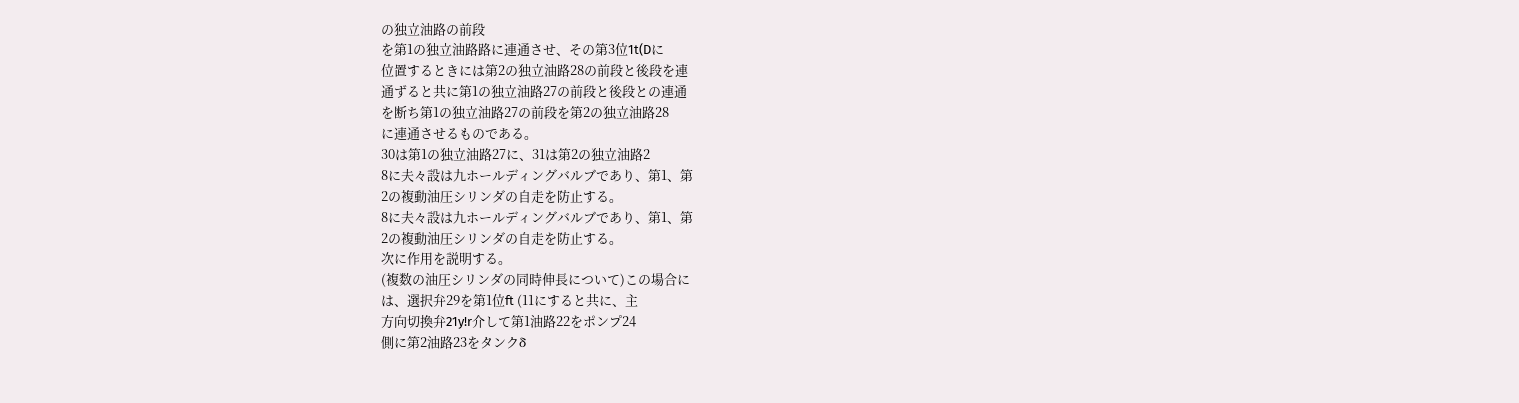の独立油路の前段
を第1の独立油路路に連通させ、その第3位1t(Dに
位置するときには第2の独立油路28の前段と後段を連
通ずると共に第1の独立油路27の前段と後段との連通
を断ち第1の独立油路27の前段を第2の独立油路28
に連通させるものである。
30は第1の独立油路27に、31は第2の独立油路2
8に夫々設は九ホールディングバルブであり、第1、第
2の複動油圧シリンダの自走を防止する。
8に夫々設は九ホールディングバルブであり、第1、第
2の複動油圧シリンダの自走を防止する。
次に作用を説明する。
(複数の油圧シリンダの同時伸長について)この場合に
は、選択弁29を第1位ft (11にすると共に、主
方向切換弁21y!r介して第1油路22をポンプ24
側に第2油路23をタンクδ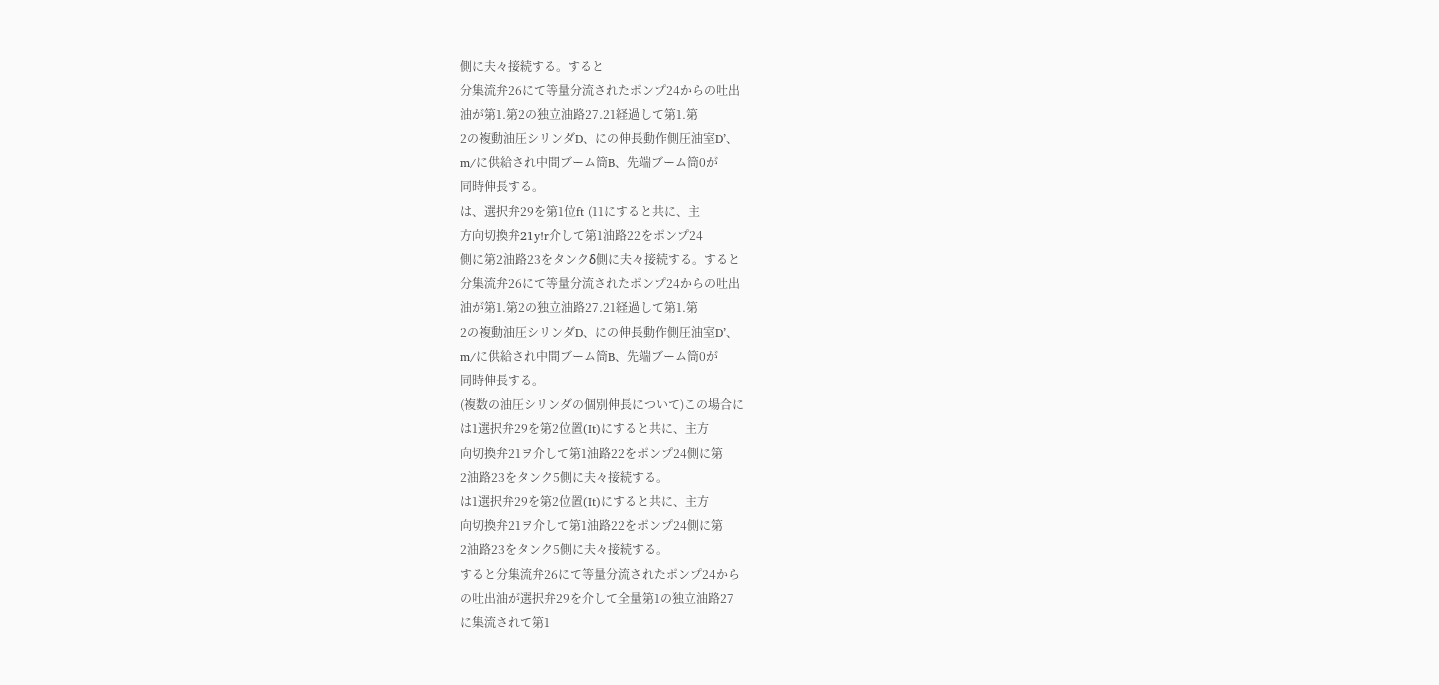側に夫々接続する。すると
分集流弁26にて等量分流されたポンプ24からの吐出
油が第1.第2の独立油路27.21経過して第1.第
2の複動油圧シリンダD、にの伸長動作側圧油室D’、
m/に供給され中間ブーム筒B、先端ブーム筒0が
同時伸長する。
は、選択弁29を第1位ft (11にすると共に、主
方向切換弁21y!r介して第1油路22をポンプ24
側に第2油路23をタンクδ側に夫々接続する。すると
分集流弁26にて等量分流されたポンプ24からの吐出
油が第1.第2の独立油路27.21経過して第1.第
2の複動油圧シリンダD、にの伸長動作側圧油室D’、
m/に供給され中間ブーム筒B、先端ブーム筒0が
同時伸長する。
(複数の油圧シリンダの個別伸長について)この場合に
は1選択弁29を第2位置(It)にすると共に、主方
向切換弁21ヲ介して第1油路22をポンプ24側に第
2油路23をタンク5側に夫々接続する。
は1選択弁29を第2位置(It)にすると共に、主方
向切換弁21ヲ介して第1油路22をポンプ24側に第
2油路23をタンク5側に夫々接続する。
すると分集流弁26にて等量分流されたポンプ24から
の吐出油が選択弁29を介して全量第1の独立油路27
に集流されて第1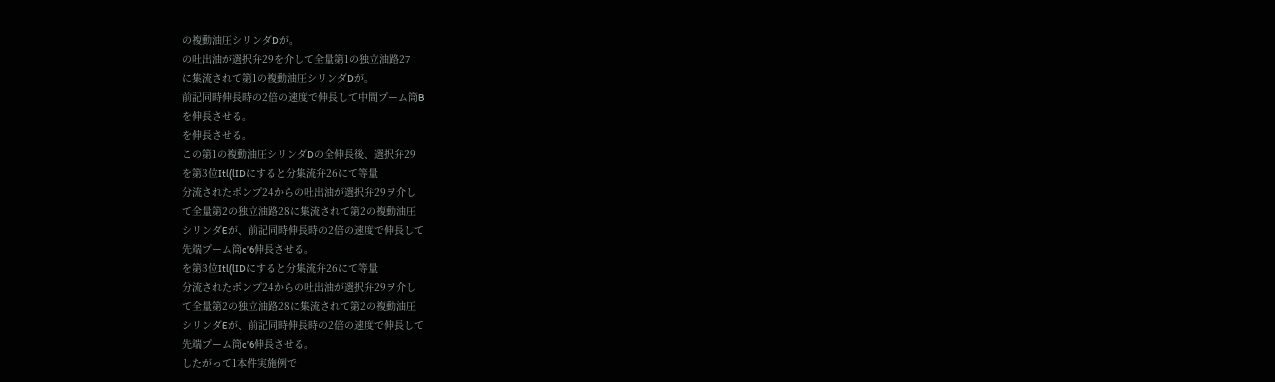の複動油圧シリンダDが。
の吐出油が選択弁29を介して全量第1の独立油路27
に集流されて第1の複動油圧シリンダDが。
前記同時伸長時の2倍の速度で伸長して中間プーム筒B
を伸長させる。
を伸長させる。
この第1の複動油圧シリンダDの全伸長後、選択弁29
を第3位Itl(lIDにすると分集流弁26にて等量
分流されたポンプ24からの吐出油が選択弁29ヲ介し
て全量第2の独立油路28に集流されて第2の複動油圧
シリンダEが、前記同時伸長時の2倍の速度で伸長して
先端プーム筒c’6伸長させる。
を第3位Itl(lIDにすると分集流弁26にて等量
分流されたポンプ24からの吐出油が選択弁29ヲ介し
て全量第2の独立油路28に集流されて第2の複動油圧
シリンダEが、前記同時伸長時の2倍の速度で伸長して
先端プーム筒c’6伸長させる。
したがって1本件実施例で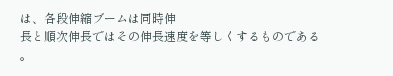は、各段伸縮ブームは同時伸
長と順次伸長ではその伸長速度を等しくするものである
。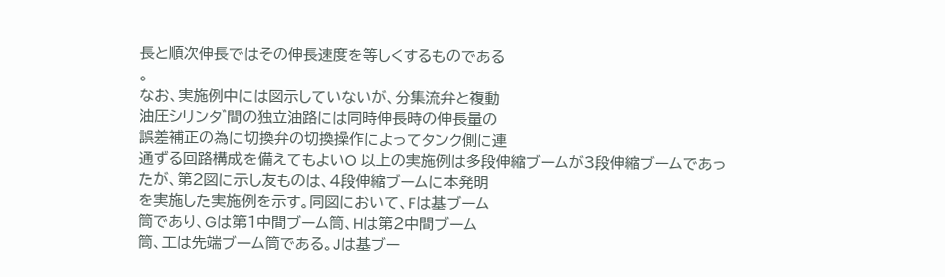長と順次伸長ではその伸長速度を等しくするものである
。
なお、実施例中には図示していないが、分集流弁と複動
油圧シリンタ゛間の独立油路には同時伸長時の伸長量の
誤差補正の為に切換弁の切換操作によってタンク側に連
通ずる回路構成を備えてもよいO 以上の実施例は多段伸縮ブームが3段伸縮ブームであっ
たが、第2図に示し友ものは、4段伸縮ブームに本発明
を実施した実施例を示す。同図において、Fは基ブーム
筒であり、Gは第1中間ブーム筒、Hは第2中間ブーム
筒、工は先端ブーム筒である。Jは基ブー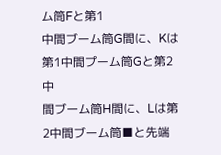ム筒Fと第1
中間ブーム筒G間に、Kは第1中間プーム筒Gと第2中
間ブーム筒H間に、Lは第2中間ブーム筒■と先端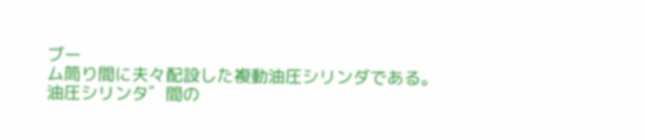ブー
ム筒り間に夫々配設した複動油圧シリンダである。
油圧シリンタ゛間の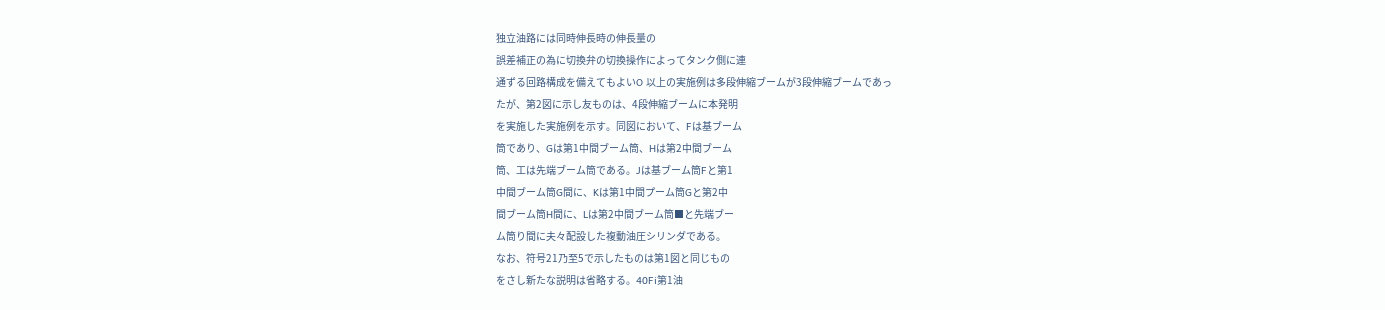独立油路には同時伸長時の伸長量の
誤差補正の為に切換弁の切換操作によってタンク側に連
通ずる回路構成を備えてもよいO 以上の実施例は多段伸縮ブームが3段伸縮ブームであっ
たが、第2図に示し友ものは、4段伸縮ブームに本発明
を実施した実施例を示す。同図において、Fは基ブーム
筒であり、Gは第1中間ブーム筒、Hは第2中間ブーム
筒、工は先端ブーム筒である。Jは基ブーム筒Fと第1
中間ブーム筒G間に、Kは第1中間プーム筒Gと第2中
間ブーム筒H間に、Lは第2中間ブーム筒■と先端ブー
ム筒り間に夫々配設した複動油圧シリンダである。
なお、符号21乃至5で示したものは第1図と同じもの
をさし新たな説明は省略する。40Fi第1油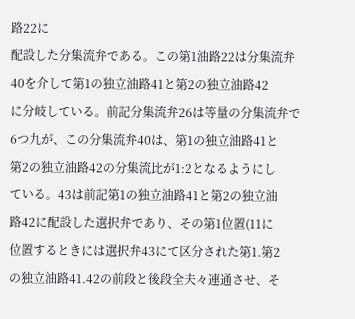路22に
配設した分集流弁である。この第1油路22は分集流弁
40を介して第1の独立油路41と第2の独立油路42
に分岐している。前記分集流弁26は等量の分集流弁で
6つ九が、この分集流弁40は、第1の独立油路41と
第2の独立油路42の分集流比が1:2となるようにし
ている。43は前記第1の独立油路41と第2の独立油
路42に配設した選択弁であり、その第1位置(11に
位置するときには選択弁43にて区分された第1.第2
の独立油路41.42の前段と後段全夫々連通させ、そ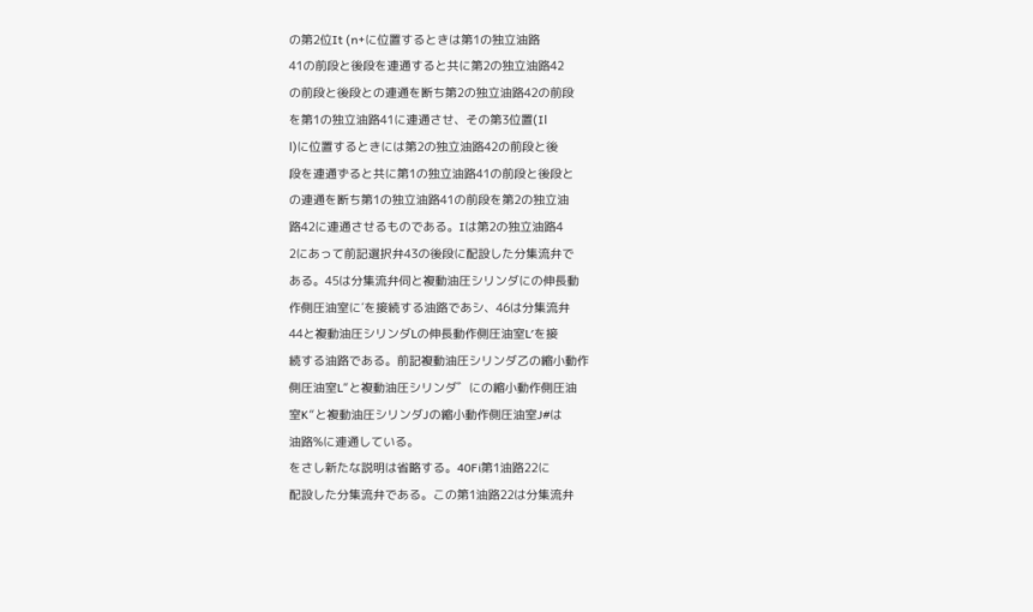の第2位It (n+に位置するときは第1の独立油路
41の前段と後段を連通すると共に第2の独立油路42
の前段と後段との連通を断ち第2の独立油路42の前段
を第1の独立油路41に連通させ、その第3位置(Il
l)に位置するときには第2の独立油路42の前段と後
段を連通ずると共に第1の独立油路41の前段と後段と
の連通を断ち第1の独立油路41の前段を第2の独立油
路42に連通させるものである。Iは第2の独立油路4
2にあって前記選択弁43の後段に配設した分集流弁で
ある。45は分集流弁伺と複動油圧シリンダにの伸長動
作側圧油室に′を接続する油路であシ、46は分集流弁
44と複動油圧シリンダLの伸長動作側圧油室L′を接
続する油路である。前記複動油圧シリンダ乙の縮小動作
側圧油室L“と複動油圧シリンダ゛にの縮小動作側圧油
室K“と複動油圧シリンダJの縮小動作側圧油室J#は
油路%に連通している。
をさし新たな説明は省略する。40Fi第1油路22に
配設した分集流弁である。この第1油路22は分集流弁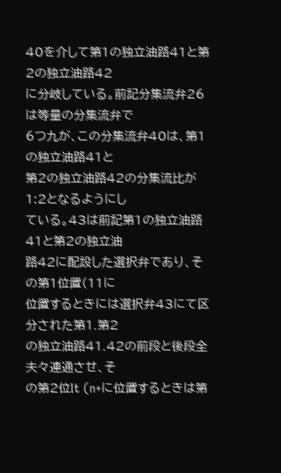40を介して第1の独立油路41と第2の独立油路42
に分岐している。前記分集流弁26は等量の分集流弁で
6つ九が、この分集流弁40は、第1の独立油路41と
第2の独立油路42の分集流比が1:2となるようにし
ている。43は前記第1の独立油路41と第2の独立油
路42に配設した選択弁であり、その第1位置(11に
位置するときには選択弁43にて区分された第1.第2
の独立油路41.42の前段と後段全夫々連通させ、そ
の第2位It (n+に位置するときは第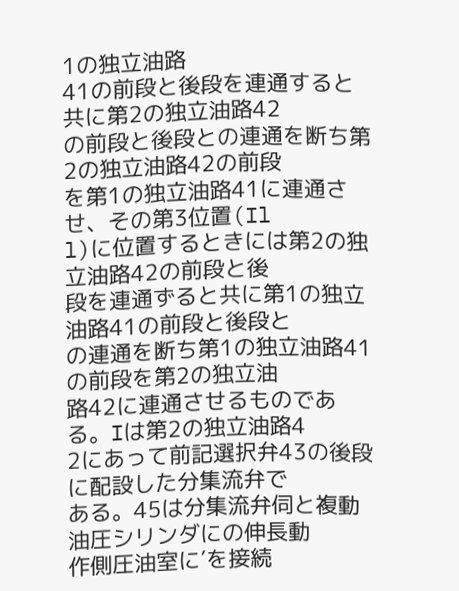1の独立油路
41の前段と後段を連通すると共に第2の独立油路42
の前段と後段との連通を断ち第2の独立油路42の前段
を第1の独立油路41に連通させ、その第3位置(Il
l)に位置するときには第2の独立油路42の前段と後
段を連通ずると共に第1の独立油路41の前段と後段と
の連通を断ち第1の独立油路41の前段を第2の独立油
路42に連通させるものである。Iは第2の独立油路4
2にあって前記選択弁43の後段に配設した分集流弁で
ある。45は分集流弁伺と複動油圧シリンダにの伸長動
作側圧油室に′を接続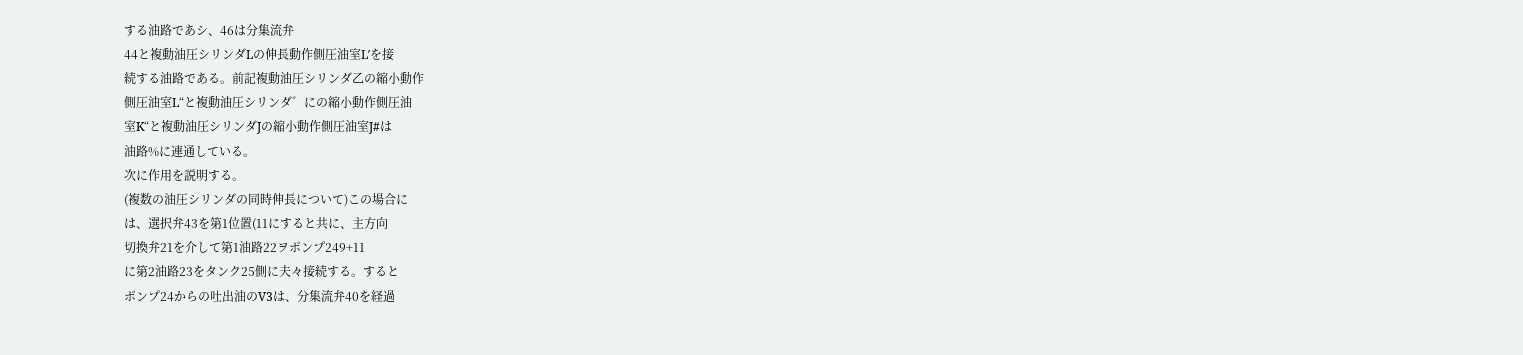する油路であシ、46は分集流弁
44と複動油圧シリンダLの伸長動作側圧油室L′を接
続する油路である。前記複動油圧シリンダ乙の縮小動作
側圧油室L“と複動油圧シリンダ゛にの縮小動作側圧油
室K“と複動油圧シリンダJの縮小動作側圧油室J#は
油路%に連通している。
次に作用を説明する。
(複数の油圧シリンダの同時伸長について)この場合に
は、選択弁43を第1位置(11にすると共に、主方向
切換弁21を介して第1油路22ヲポンプ249+11
に第2油路23をタンク25側に夫々接続する。すると
ポンプ24からの吐出油のV3は、分集流弁40を経過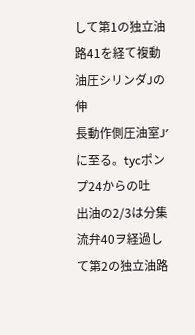して第1の独立油路41を経て複動油圧シリンダJの伸
長動作側圧油室J′に至る。tycポンプ24からの吐
出油の2/3は分集流弁40ヲ経過して第2の独立油路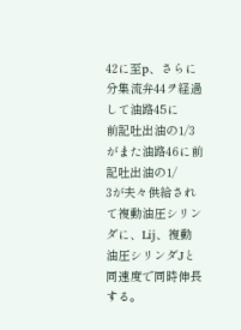42に至p、さらに分集流弁44ヲ経過して油路45に
前記吐出油の1/3がまた油路46に前記吐出油の1/
3が夫々供給されて複動油圧シリンダに、Lij、複動
油圧シリンダJと同速度で同時伸長する。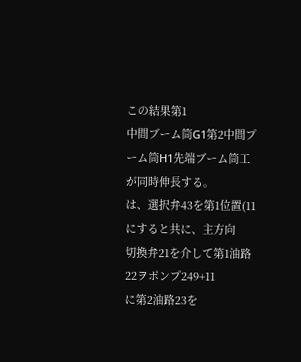この結果第1
中間ブーム筒G1第2中間プーム筒H1先端ブーム筒工
が同時伸長する。
は、選択弁43を第1位置(11にすると共に、主方向
切換弁21を介して第1油路22ヲポンプ249+11
に第2油路23を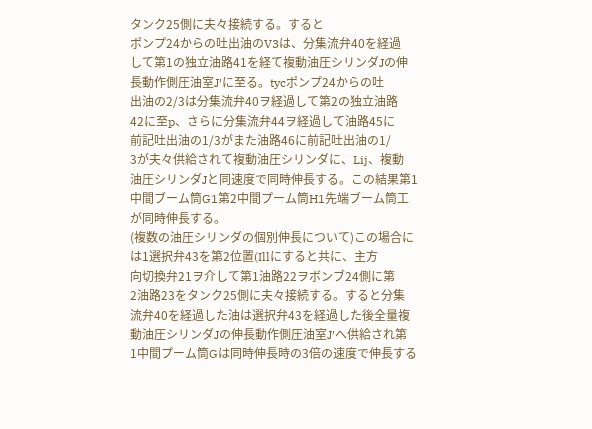タンク25側に夫々接続する。すると
ポンプ24からの吐出油のV3は、分集流弁40を経過
して第1の独立油路41を経て複動油圧シリンダJの伸
長動作側圧油室J′に至る。tycポンプ24からの吐
出油の2/3は分集流弁40ヲ経過して第2の独立油路
42に至p、さらに分集流弁44ヲ経過して油路45に
前記吐出油の1/3がまた油路46に前記吐出油の1/
3が夫々供給されて複動油圧シリンダに、Lij、複動
油圧シリンダJと同速度で同時伸長する。この結果第1
中間ブーム筒G1第2中間プーム筒H1先端ブーム筒工
が同時伸長する。
(複数の油圧シリンダの個別伸長について)この場合に
は1選択弁43を第2位置(Illにすると共に、主方
向切換弁21ヲ介して第1油路22ヲボンブ24側に第
2油路23をタンク25側に夫々接続する。すると分集
流弁40を経過した油は選択弁43を経過した後全量複
動油圧シリンダJの伸長動作側圧油室J′へ供給され第
1中間プーム筒Gは同時伸長時の3倍の速度で伸長する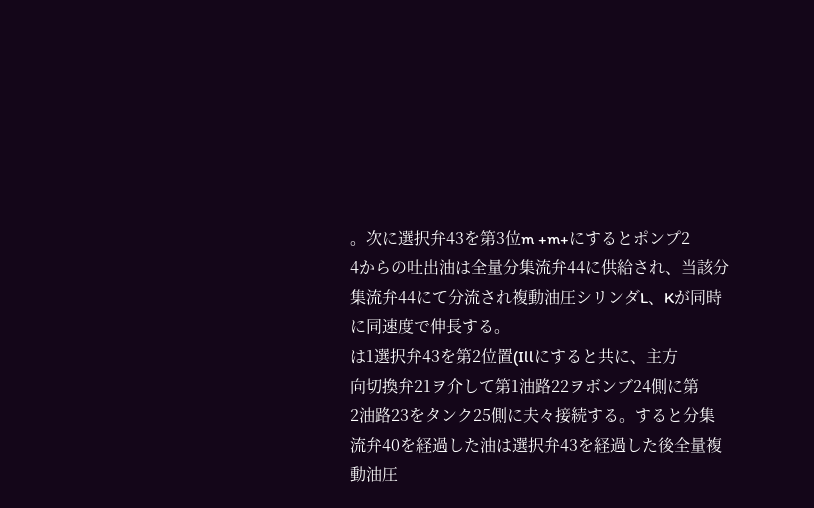。次に選択弁43を第3位m +m+にするとポンプ2
4からの吐出油は全量分集流弁44に供給され、当該分
集流弁44にて分流され複動油圧シリンダL、Kが同時
に同速度で伸長する。
は1選択弁43を第2位置(Illにすると共に、主方
向切換弁21ヲ介して第1油路22ヲボンブ24側に第
2油路23をタンク25側に夫々接続する。すると分集
流弁40を経過した油は選択弁43を経過した後全量複
動油圧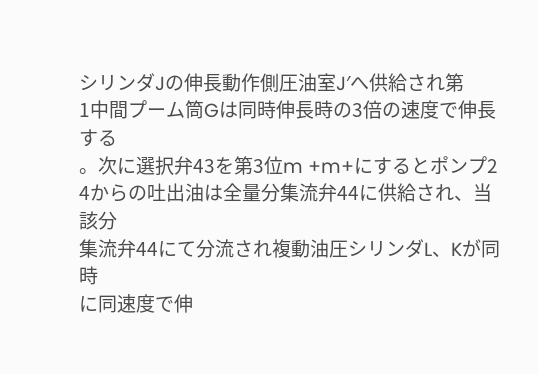シリンダJの伸長動作側圧油室J′へ供給され第
1中間プーム筒Gは同時伸長時の3倍の速度で伸長する
。次に選択弁43を第3位m +m+にするとポンプ2
4からの吐出油は全量分集流弁44に供給され、当該分
集流弁44にて分流され複動油圧シリンダL、Kが同時
に同速度で伸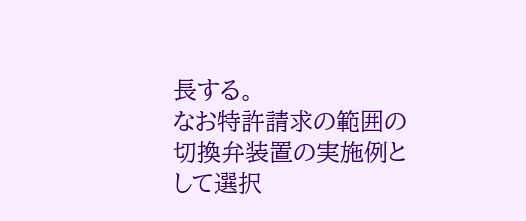長する。
なお特許請求の範囲の切換弁装置の実施例として選択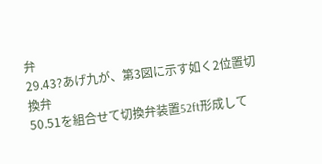弁
29.43?あげ九が、第3図に示す如く2位置切換弁
50.51を組合せて切換弁装置52ft形成して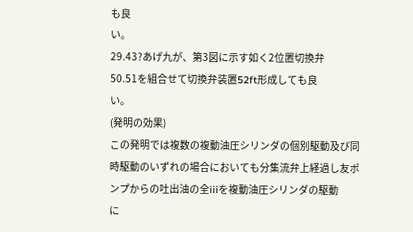も良
い。
29.43?あげ九が、第3図に示す如く2位置切換弁
50.51を組合せて切換弁装置52ft形成しても良
い。
(発明の効果)
この発明では複数の複動油圧シリンダの個別駆動及び同
時駆動のいずれの場合においても分集流弁上経過し友ポ
ンプからの吐出油の全iiiを複動油圧シリンダの駆動
に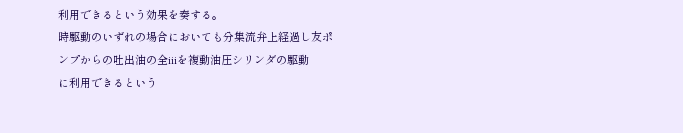利用できるという効果を奏する。
時駆動のいずれの場合においても分集流弁上経過し友ポ
ンプからの吐出油の全iiiを複動油圧シリンダの駆動
に利用できるという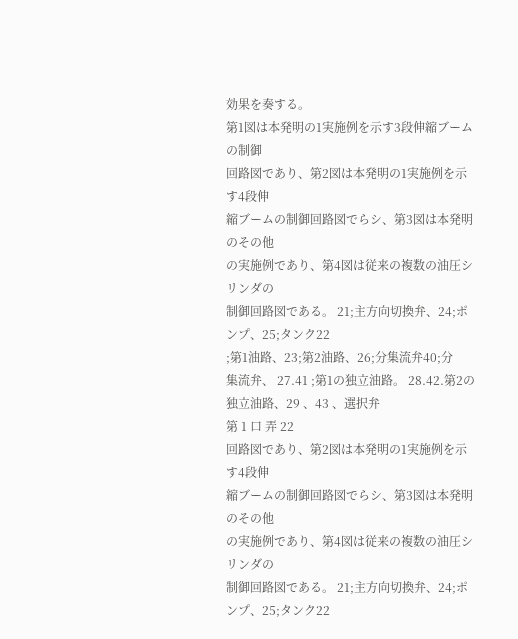効果を奏する。
第1図は本発明の1実施例を示す3段伸縮ブームの制御
回路図であり、第2図は本発明の1実施例を示す4段伸
縮ブームの制御回路図でらシ、第3図は本発明のその他
の実施例であり、第4図は従来の複数の油圧シリンダの
制御回路図である。 21;主方向切換弁、24;ポンプ、25;タンク22
;第1油路、23;第2油路、26;分集流弁40;分
集流弁、 27.41 ;第1の独立油路。 28.42.第2の独立油路、29 、43 、選択弁
第 1 口 弄 22
回路図であり、第2図は本発明の1実施例を示す4段伸
縮ブームの制御回路図でらシ、第3図は本発明のその他
の実施例であり、第4図は従来の複数の油圧シリンダの
制御回路図である。 21;主方向切換弁、24;ポンプ、25;タンク22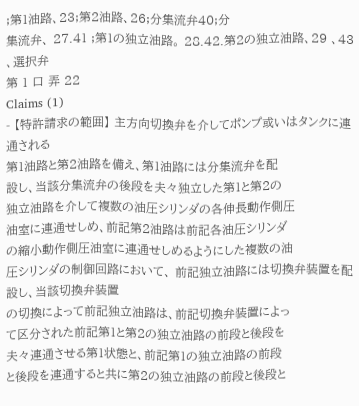;第1油路、23;第2油路、26;分集流弁40;分
集流弁、 27.41 ;第1の独立油路。 28.42.第2の独立油路、29 、43 、選択弁
第 1 口 弄 22
Claims (1)
- 【特許請求の範囲】 主方向切換弁を介してポンプ或いはタンクに連通される
第1油路と第2油路を備え、第1油路には分集流弁を配
設し、当該分集流弁の後段を夫々独立した第1と第2の
独立油路を介して複数の油圧シリンダの各伸長動作側圧
油室に連通せしめ、前記第2油路は前記各油圧シリンダ
の縮小動作側圧油室に連通せしめるようにした複数の油
圧シリンダの制御回路において、 前記独立油路には切換弁装置を配設し、当該切換弁装置
の切換によって前記独立油路は、前記切換弁装置によっ
て区分された前記第1と第2の独立油路の前段と後段を
夫々連通させる第1状態と、前記第1の独立油路の前段
と後段を連通すると共に第2の独立油路の前段と後段と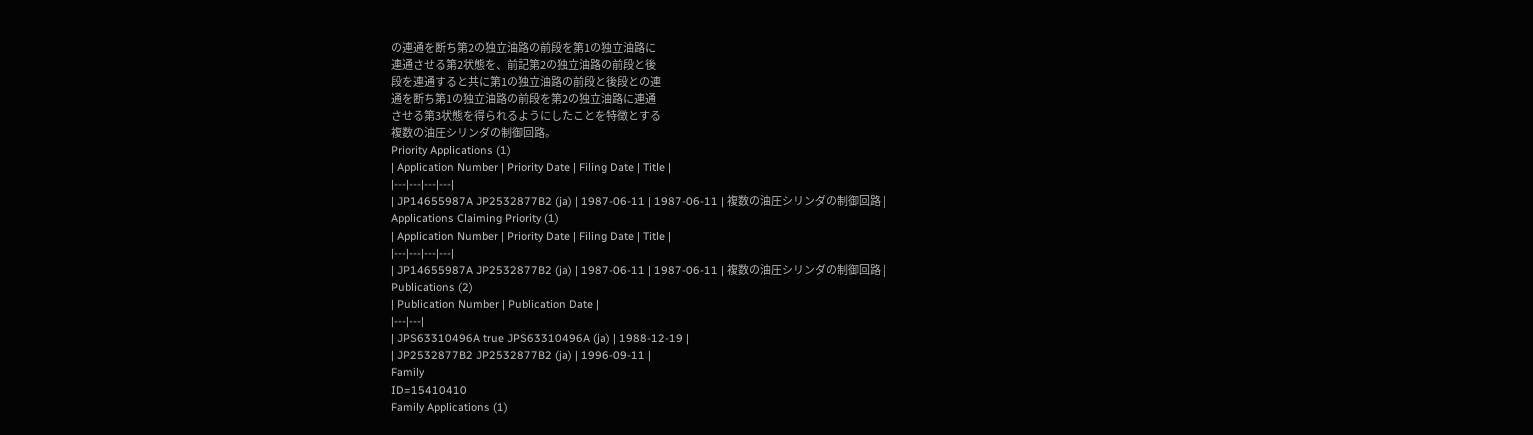の連通を断ち第2の独立油路の前段を第1の独立油路に
連通させる第2状態を、前記第2の独立油路の前段と後
段を連通すると共に第1の独立油路の前段と後段との連
通を断ち第1の独立油路の前段を第2の独立油路に連通
させる第3状態を得られるようにしたことを特徴とする
複数の油圧シリンダの制御回路。
Priority Applications (1)
| Application Number | Priority Date | Filing Date | Title |
|---|---|---|---|
| JP14655987A JP2532877B2 (ja) | 1987-06-11 | 1987-06-11 | 複数の油圧シリンダの制御回路 |
Applications Claiming Priority (1)
| Application Number | Priority Date | Filing Date | Title |
|---|---|---|---|
| JP14655987A JP2532877B2 (ja) | 1987-06-11 | 1987-06-11 | 複数の油圧シリンダの制御回路 |
Publications (2)
| Publication Number | Publication Date |
|---|---|
| JPS63310496A true JPS63310496A (ja) | 1988-12-19 |
| JP2532877B2 JP2532877B2 (ja) | 1996-09-11 |
Family
ID=15410410
Family Applications (1)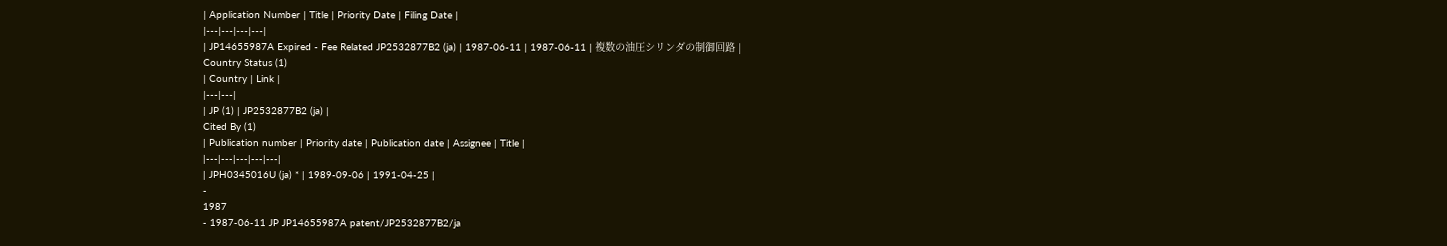| Application Number | Title | Priority Date | Filing Date |
|---|---|---|---|
| JP14655987A Expired - Fee Related JP2532877B2 (ja) | 1987-06-11 | 1987-06-11 | 複数の油圧シリンダの制御回路 |
Country Status (1)
| Country | Link |
|---|---|
| JP (1) | JP2532877B2 (ja) |
Cited By (1)
| Publication number | Priority date | Publication date | Assignee | Title |
|---|---|---|---|---|
| JPH0345016U (ja) * | 1989-09-06 | 1991-04-25 |
-
1987
- 1987-06-11 JP JP14655987A patent/JP2532877B2/ja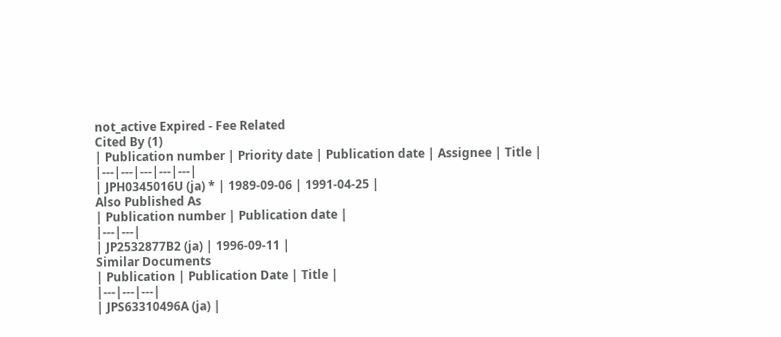not_active Expired - Fee Related
Cited By (1)
| Publication number | Priority date | Publication date | Assignee | Title |
|---|---|---|---|---|
| JPH0345016U (ja) * | 1989-09-06 | 1991-04-25 |
Also Published As
| Publication number | Publication date |
|---|---|
| JP2532877B2 (ja) | 1996-09-11 |
Similar Documents
| Publication | Publication Date | Title |
|---|---|---|
| JPS63310496A (ja) |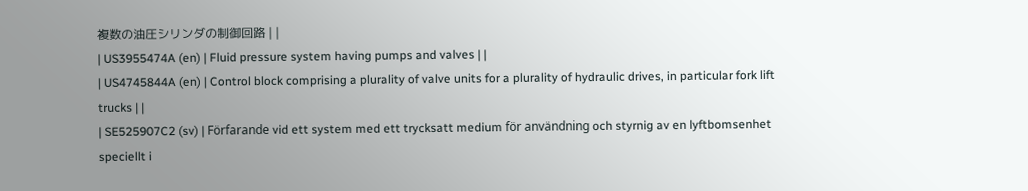複数の油圧シリンダの制御回路 | |
| US3955474A (en) | Fluid pressure system having pumps and valves | |
| US4745844A (en) | Control block comprising a plurality of valve units for a plurality of hydraulic drives, in particular fork lift trucks | |
| SE525907C2 (sv) | Förfarande vid ett system med ett trycksatt medium för användning och styrnig av en lyftbomsenhet speciellt i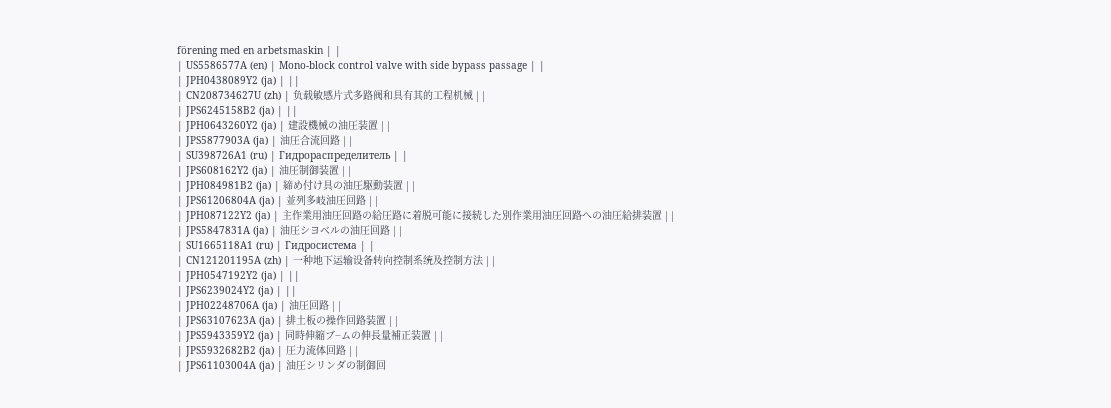förening med en arbetsmaskin | |
| US5586577A (en) | Mono-block control valve with side bypass passage | |
| JPH0438089Y2 (ja) | ||
| CN208734627U (zh) | 负载敏感片式多路阀和具有其的工程机械 | |
| JPS6245158B2 (ja) | ||
| JPH0643260Y2 (ja) | 建設機械の油圧装置 | |
| JPS5877903A (ja) | 油圧合流回路 | |
| SU398726A1 (ru) | Гидрораспределитель | |
| JPS608162Y2 (ja) | 油圧制御装置 | |
| JPH084981B2 (ja) | 締め付け具の油圧駆動装置 | |
| JPS61206804A (ja) | 並列多岐油圧回路 | |
| JPH087122Y2 (ja) | 主作業用油圧回路の給圧路に着脱可能に接続した別作業用油圧回路への油圧給排装置 | |
| JPS5847831A (ja) | 油圧シヨベルの油圧回路 | |
| SU1665118A1 (ru) | Гидросистема | |
| CN121201195A (zh) | 一种地下运输设备转向控制系统及控制方法 | |
| JPH0547192Y2 (ja) | ||
| JPS6239024Y2 (ja) | ||
| JPH02248706A (ja) | 油圧回路 | |
| JPS63107623A (ja) | 排土板の操作回路装置 | |
| JPS5943359Y2 (ja) | 同時伸縮ブ−ムの伸長量補正装置 | |
| JPS5932682B2 (ja) | 圧力流体回路 | |
| JPS61103004A (ja) | 油圧シリンダの制御回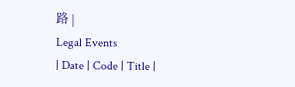路 |
Legal Events
| Date | Code | Title |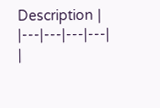Description |
|---|---|---|---|
|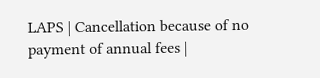LAPS | Cancellation because of no payment of annual fees |